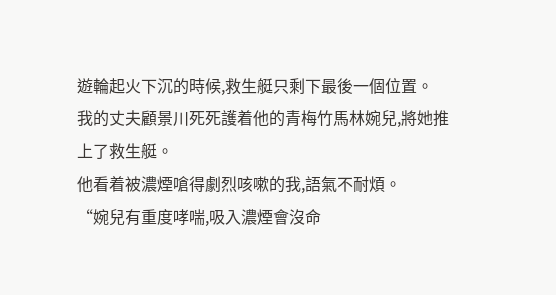遊輪起火下沉的時候,救生艇只剩下最後一個位置。
我的丈夫顧景川死死護着他的青梅竹馬林婉兒,將她推上了救生艇。
他看着被濃煙嗆得劇烈咳嗽的我,語氣不耐煩。
“婉兒有重度哮喘,吸入濃煙會沒命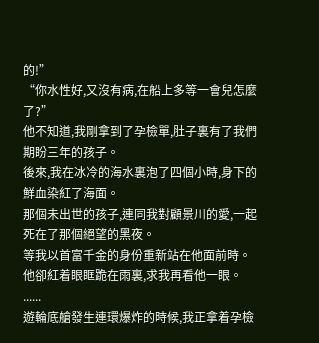的!”
“你水性好,又沒有病,在船上多等一會兒怎麼了?”
他不知道,我剛拿到了孕檢單,肚子裏有了我們期盼三年的孩子。
後來,我在冰冷的海水裏泡了四個小時,身下的鮮血染紅了海面。
那個未出世的孩子,連同我對顧景川的愛,一起死在了那個絕望的黑夜。
等我以首富千金的身份重新站在他面前時。
他卻紅着眼眶跪在雨裏,求我再看他一眼。
......
遊輪底艙發生連環爆炸的時候,我正拿着孕檢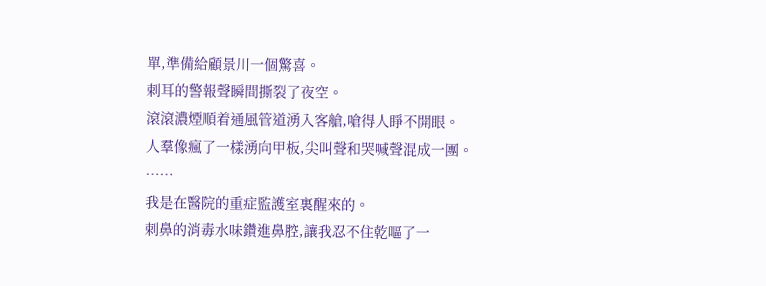單,準備給顧景川一個驚喜。
刺耳的警報聲瞬間撕裂了夜空。
滾滾濃煙順着通風管道湧入客艙,嗆得人睜不開眼。
人羣像瘋了一樣湧向甲板,尖叫聲和哭喊聲混成一團。
……
我是在醫院的重症監護室裏醒來的。
刺鼻的消毒水味鑽進鼻腔,讓我忍不住乾嘔了一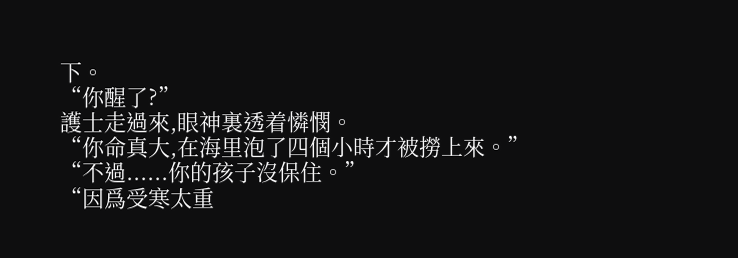下。
“你醒了?”
護士走過來,眼神裏透着憐憫。
“你命真大,在海里泡了四個小時才被撈上來。”
“不過......你的孩子沒保住。”
“因爲受寒太重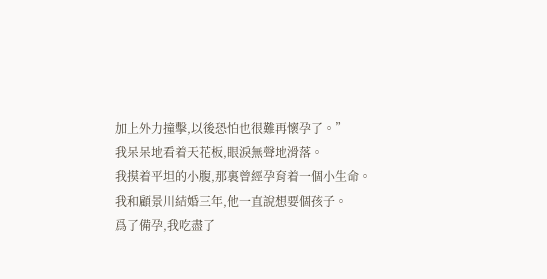加上外力撞擊,以後恐怕也很難再懷孕了。”
我呆呆地看着天花板,眼淚無聲地滑落。
我摸着平坦的小腹,那裏曾經孕育着一個小生命。
我和顧景川結婚三年,他一直說想要個孩子。
爲了備孕,我吃盡了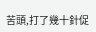苦頭,打了幾十針促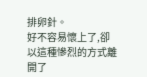排卵針。
好不容易懷上了,卻以這種慘烈的方式離開了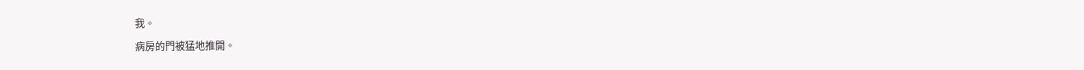我。
病房的門被猛地推開。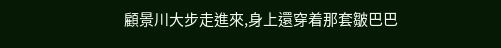顧景川大步走進來,身上還穿着那套皺巴巴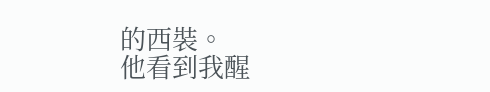的西裝。
他看到我醒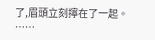了,眉頭立刻擰在了一起。
……